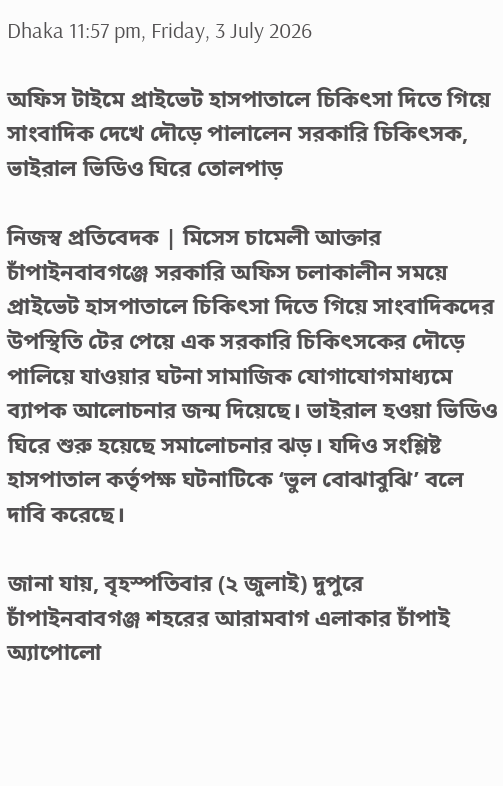Dhaka 11:57 pm, Friday, 3 July 2026

অফিস টাইমে প্রাইভেট হাসপাতালে চিকিৎসা দিতে গিয়ে সাংবাদিক দেখে দৌড়ে পালালেন সরকারি চিকিৎসক, ভাইরাল ভিডিও ঘিরে তোলপাড়

নিজস্ব প্রতিবেদক | মিসেস চামেলী আক্তার
চাঁপাইনবাবগঞ্জে সরকারি অফিস চলাকালীন সময়ে প্রাইভেট হাসপাতালে চিকিৎসা দিতে গিয়ে সাংবাদিকদের উপস্থিতি টের পেয়ে এক সরকারি চিকিৎসকের দৌড়ে পালিয়ে যাওয়ার ঘটনা সামাজিক যোগাযোগমাধ্যমে ব্যাপক আলোচনার জন্ম দিয়েছে। ভাইরাল হওয়া ভিডিও ঘিরে শুরু হয়েছে সমালোচনার ঝড়। যদিও সংশ্লিষ্ট হাসপাতাল কর্তৃপক্ষ ঘটনাটিকে ‘ভুল বোঝাবুঝি’ বলে দাবি করেছে।

জানা যায়, বৃহস্পতিবার (২ জুলাই) দুপুরে চাঁপাইনবাবগঞ্জ শহরের আরামবাগ এলাকার চাঁপাই অ্যাপোলো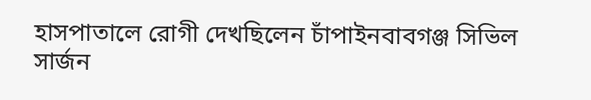হাসপাতালে রোগী দেখছিলেন চাঁপাইনবাবগঞ্জ সিভিল সার্জন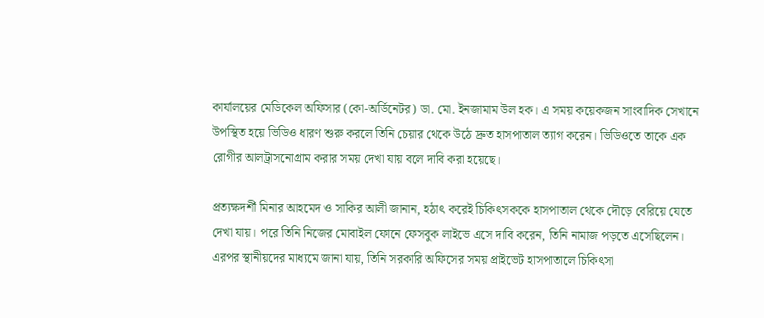কার্যালয়ের মেডিকেল অফিসার (কো-অর্ডিনেটর) ডা. মো. ইনজামাম উল হক। এ সময় কয়েকজন সাংবাদিক সেখানে উপস্থিত হয়ে ভিডিও ধারণ শুরু করলে তিনি চেয়ার থেকে উঠে দ্রুত হাসপাতাল ত্যাগ করেন। ভিডিওতে তাকে এক রোগীর আলট্রাসনোগ্রাম করার সময় দেখা যায় বলে দাবি করা হয়েছে।

প্রত্যক্ষদর্শী মিনার আহমেদ ও সাকির আলী জানান, হঠাৎ করেই চিকিৎসককে হাসপাতাল থেকে দৌড়ে বেরিয়ে যেতে দেখা যায়। পরে তিনি নিজের মোবাইল ফোনে ফেসবুক লাইভে এসে দাবি করেন, তিনি নামাজ পড়তে এসেছিলেন। এরপর স্থানীয়দের মাধ্যমে জানা যায়, তিনি সরকারি অফিসের সময় প্রাইভেট হাসপাতালে চিকিৎসা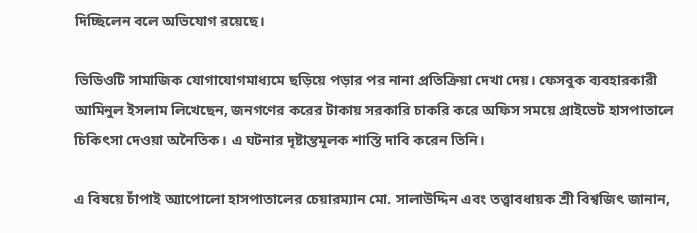দিচ্ছিলেন বলে অভিযোগ রয়েছে।

ভিডিওটি সামাজিক যোগাযোগমাধ্যমে ছড়িয়ে পড়ার পর নানা প্রতিক্রিয়া দেখা দেয়। ফেসবুক ব্যবহারকারী আমিনুল ইসলাম লিখেছেন, জনগণের করের টাকায় সরকারি চাকরি করে অফিস সময়ে প্রাইভেট হাসপাতালে চিকিৎসা দেওয়া অনৈতিক। এ ঘটনার দৃষ্টান্তমূলক শাস্তি দাবি করেন তিনি।

এ বিষয়ে চাঁপাই অ্যাপোলো হাসপাতালের চেয়ারম্যান মো. সালাউদ্দিন এবং তত্ত্বাবধায়ক শ্রী বিশ্বজিৎ জানান,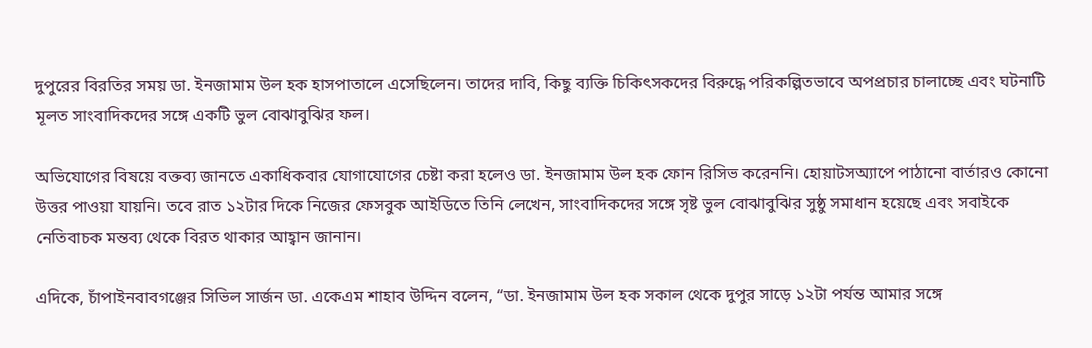দুপুরের বিরতির সময় ডা. ইনজামাম উল হক হাসপাতালে এসেছিলেন। তাদের দাবি, কিছু ব্যক্তি চিকিৎসকদের বিরুদ্ধে পরিকল্পিতভাবে অপপ্রচার চালাচ্ছে এবং ঘটনাটি মূলত সাংবাদিকদের সঙ্গে একটি ভুল বোঝাবুঝির ফল।

অভিযোগের বিষয়ে বক্তব্য জানতে একাধিকবার যোগাযোগের চেষ্টা করা হলেও ডা. ইনজামাম উল হক ফোন রিসিভ করেননি। হোয়াটসঅ্যাপে পাঠানো বার্তারও কোনো উত্তর পাওয়া যায়নি। তবে রাত ১২টার দিকে নিজের ফেসবুক আইডিতে তিনি লেখেন, সাংবাদিকদের সঙ্গে সৃষ্ট ভুল বোঝাবুঝির সুষ্ঠু সমাধান হয়েছে এবং সবাইকে নেতিবাচক মন্তব্য থেকে বিরত থাকার আহ্বান জানান।

এদিকে, চাঁপাইনবাবগঞ্জের সিভিল সার্জন ডা. একেএম শাহাব উদ্দিন বলেন, “ডা. ইনজামাম উল হক সকাল থেকে দুপুর সাড়ে ১২টা পর্যন্ত আমার সঙ্গে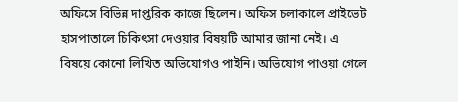অফিসে বিভিন্ন দাপ্তরিক কাজে ছিলেন। অফিস চলাকালে প্রাইভেট হাসপাতালে চিকিৎসা দেওয়ার বিষয়টি আমার জানা নেই। এ বিষয়ে কোনো লিখিত অভিযোগও পাইনি। অভিযোগ পাওয়া গেলে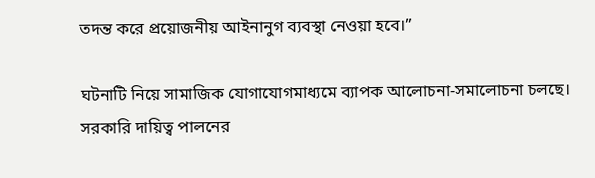তদন্ত করে প্রয়োজনীয় আইনানুগ ব্যবস্থা নেওয়া হবে।”

ঘটনাটি নিয়ে সামাজিক যোগাযোগমাধ্যমে ব্যাপক আলোচনা-সমালোচনা চলছে। সরকারি দায়িত্ব পালনের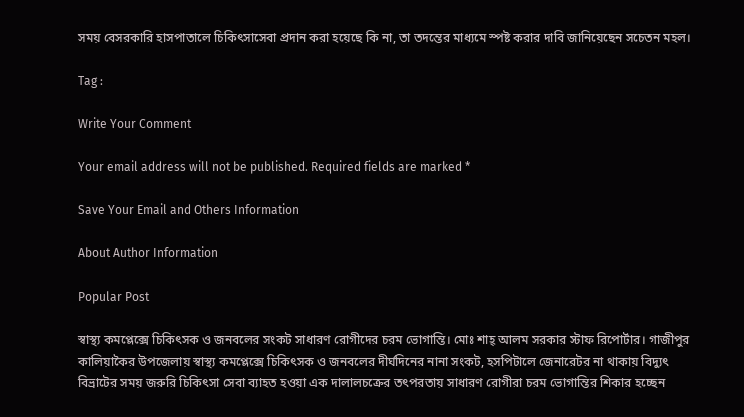সময় বেসরকারি হাসপাতালে চিকিৎসাসেবা প্রদান করা হয়েছে কি না, তা তদন্তের মাধ্যমে স্পষ্ট করার দাবি জানিয়েছেন সচেতন মহল।

Tag :

Write Your Comment

Your email address will not be published. Required fields are marked *

Save Your Email and Others Information

About Author Information

Popular Post

স্বাস্থ্য কমপ্লেক্সে চিকিৎসক ও জনবলের সংকট সাধারণ রোগীদের চরম ভোগান্তি। মোঃ শাহ্ আলম সরকার স্টাফ রিপোর্টার। গাজীপুর কালিয়াকৈর উপজেলায় স্বাস্থ্য কমপ্লেক্সে চিকিৎসক ও জনবলের দীর্ঘদিনের নানা সংকট, হসপিটালে জেনারেটর না থাকায় বিদ্যুৎ বিভ্রাটের সময় জরুরি চিকিৎসা সেবা ব্যাহত হওয়া এক দালালচক্রের তৎপরতায় সাধারণ রোগীরা চরম ভোগান্তির শিকার হচ্ছেন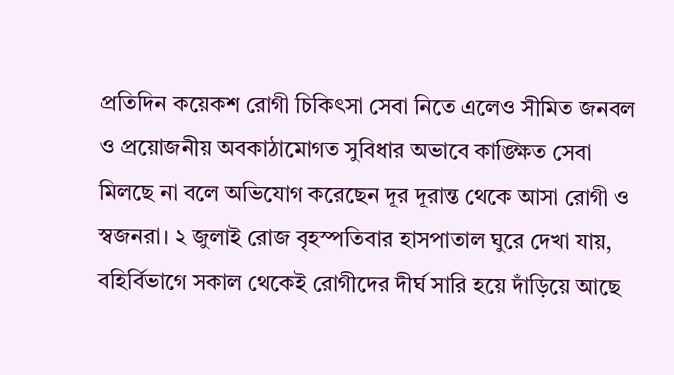প্রতিদিন কয়েকশ রোগী চিকিৎসা সেবা নিতে এলেও সীমিত জনবল ও প্রয়োজনীয় অবকাঠামোগত সুবিধার অভাবে কাঙ্ক্ষিত সেবা মিলছে না বলে অভিযোগ করেছেন দূর দূরান্ত থেকে আসা রোগী ও স্বজনরা। ২ জুলাই রোজ বৃহস্পতিবার হাসপাতাল ঘুরে দেখা যায়, বহির্বিভাগে সকাল থেকেই রোগীদের দীর্ঘ সারি হয়ে দাঁড়িয়ে আছে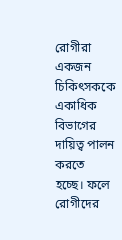রোগীরা একজন চিকিৎসককে একাধিক বিভাগের দায়িত্ব পালন করতে হচ্ছে। ফলে রোগীদের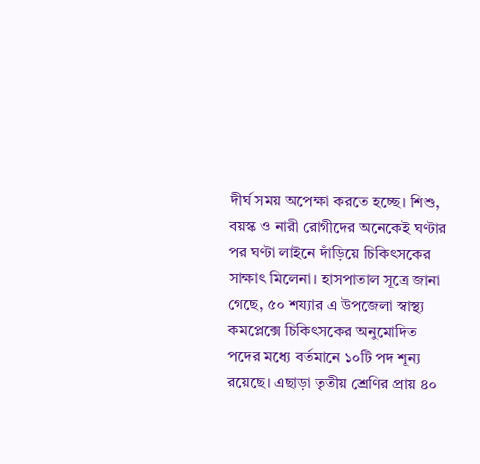দীর্ঘ সময় অপেক্ষা করতে হচ্ছে। শিশু, বয়স্ক ও নারী রোগীদের অনেকেই ঘণ্টার পর ঘণ্টা লাইনে দাঁড়িয়ে চিকিৎসকের সাক্ষাৎ মিলেনা। হাসপাতাল সূত্রে জানা গেছে, ৫০ শয্যার এ উপজেলা স্বাস্থ্য কমপ্লেক্সে চিকিৎসকের অনুমোদিত পদের মধ্যে বর্তমানে ১০টি পদ শূন্য রয়েছে। এছাড়া তৃতীয় শ্রেণির প্রায় ৪০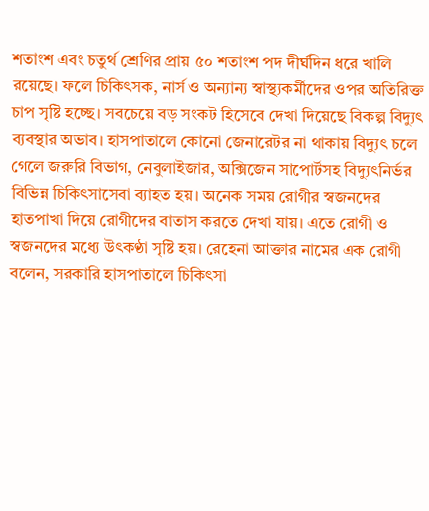শতাংশ এবং চতুর্থ শ্রেণির প্রায় ৫০ শতাংশ পদ দীর্ঘদিন ধরে খালি রয়েছে। ফলে চিকিৎসক, নার্স ও অন্যান্য স্বাস্থ্যকর্মীদের ওপর অতিরিক্ত চাপ সৃষ্টি হচ্ছে। সবচেয়ে বড় সংকট হিসেবে দেখা দিয়েছে বিকল্প বিদ্যুৎ ব্যবস্থার অভাব। হাসপাতালে কোনো জেনারেটর না থাকায় বিদ্যুৎ চলে গেলে জরুরি বিভাগ, নেবুলাইজার, অক্সিজেন সাপোর্টসহ বিদ্যুৎনির্ভর বিভিন্ন চিকিৎসাসেবা ব্যাহত হয়। অনেক সময় রোগীর স্বজনদের হাতপাখা দিয়ে রোগীদের বাতাস করতে দেখা যায়। এতে রোগী ও স্বজনদের মধ্যে উৎকণ্ঠা সৃষ্টি হয়। রেহেনা আক্তার নামের এক রোগী বলেন, সরকারি হাসপাতালে চিকিৎসা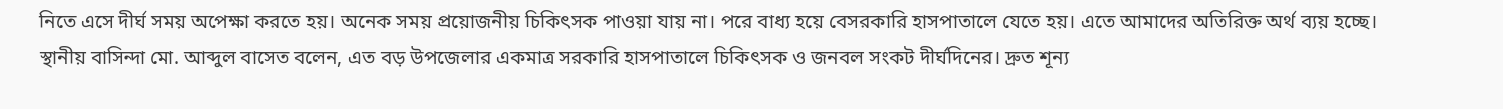নিতে এসে দীর্ঘ সময় অপেক্ষা করতে হয়। অনেক সময় প্রয়োজনীয় চিকিৎসক পাওয়া যায় না। পরে বাধ্য হয়ে বেসরকারি হাসপাতালে যেতে হয়। এতে আমাদের অতিরিক্ত অর্থ ব্যয় হচ্ছে। স্থানীয় বাসিন্দা মো. আব্দুল বাসেত বলেন, এত বড় উপজেলার একমাত্র সরকারি হাসপাতালে চিকিৎসক ও জনবল সংকট দীর্ঘদিনের। দ্রুত শূন্য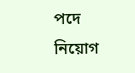পদে নিয়োগ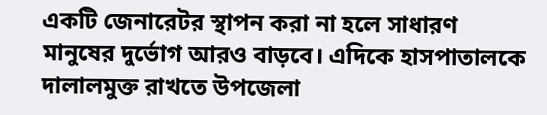একটি জেনারেটর স্থাপন করা না হলে সাধারণ মানুষের দুর্ভোগ আরও বাড়বে। এদিকে হাসপাতালকে দালালমুক্ত রাখতে উপজেলা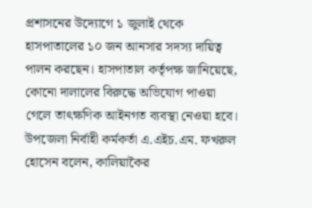প্রশাসনের উদ্যোগে ১ জুলাই থেকে হাসপাতালের ১০ জন আনসার সদস্য দায়িত্ব পালন করছেন। হাসপাতাল কর্তৃপক্ষ জানিয়েছে, কোনো দালালের বিরুদ্ধে অভিযোগ পাওয়া গেলে তাৎক্ষণিক আইনগত ব্যবস্থা নেওয়া হবে। উপজেলা নির্বাহী কর্মকর্তা এ.এইচ.এম. ফখরুল হোসেন বলেন, কালিয়াকৈর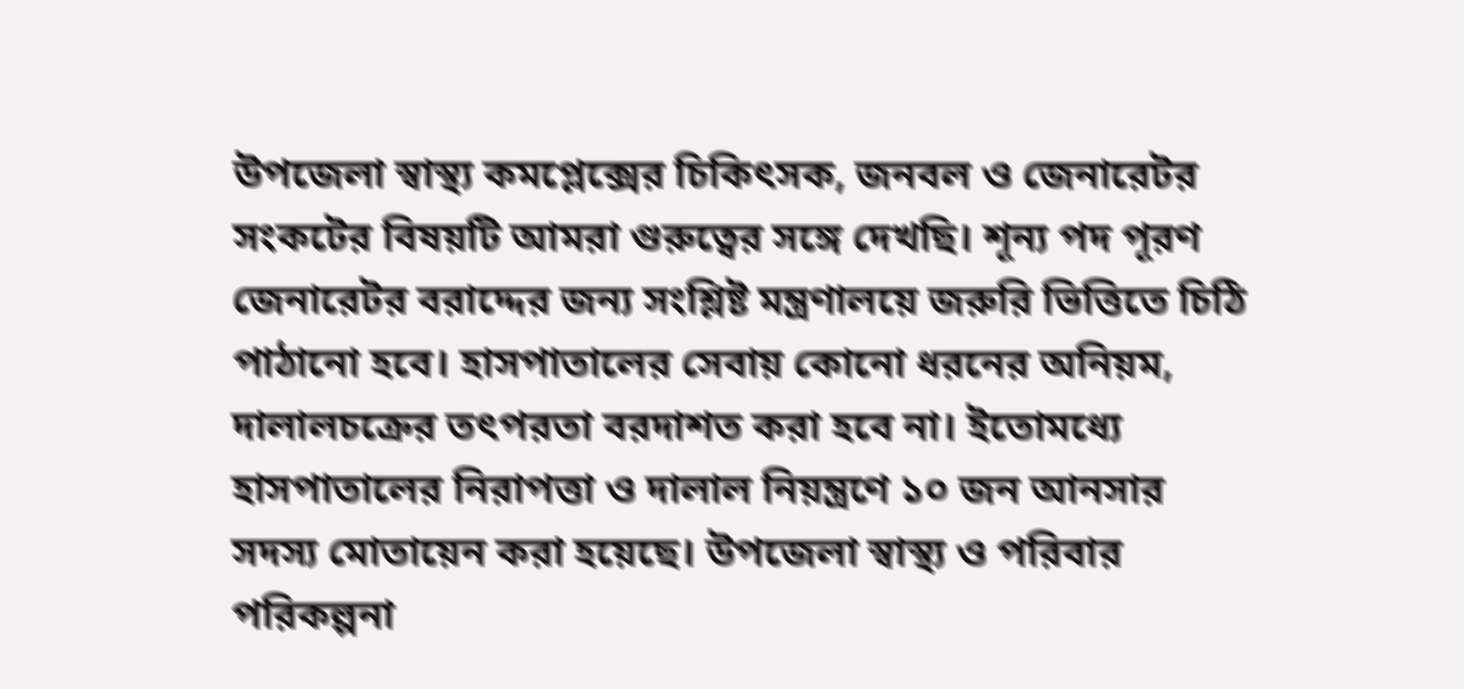উপজেলা স্বাস্থ্য কমপ্লেক্সের চিকিৎসক, জনবল ও জেনারেটর সংকটের বিষয়টি আমরা গুরুত্বের সঙ্গে দেখছি। শূন্য পদ পূরণ জেনারেটর বরাদ্দের জন্য সংশ্লিষ্ট মন্ত্রণালয়ে জরুরি ভিত্তিতে চিঠি পাঠানো হবে। হাসপাতালের সেবায় কোনো ধরনের অনিয়ম, দালালচক্রের তৎপরতা বরদাশত করা হবে না। ইতোমধ্যে হাসপাতালের নিরাপত্তা ও দালাল নিয়ন্ত্রণে ১০ জন আনসার সদস্য মোতায়েন করা হয়েছে। উপজেলা স্বাস্থ্য ও পরিবার পরিকল্পনা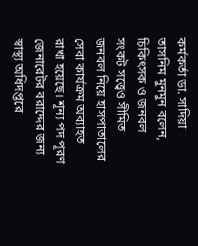কর্মকর্তা ডা. সাদিয়া তাসনিম মুনমুন বলেন, চিকিৎসক ও জনবল সংকট সত্ত্বেও সীমিত জনবল নিয়ে হাসপাতালের সেবা কার্যক্রম অব্যাহত রাখা হয়েছে। শূন্য পদ পূরণ জেনারেটর বরাদ্দের জন্য স্বাস্থ্য অধিদপ্তরে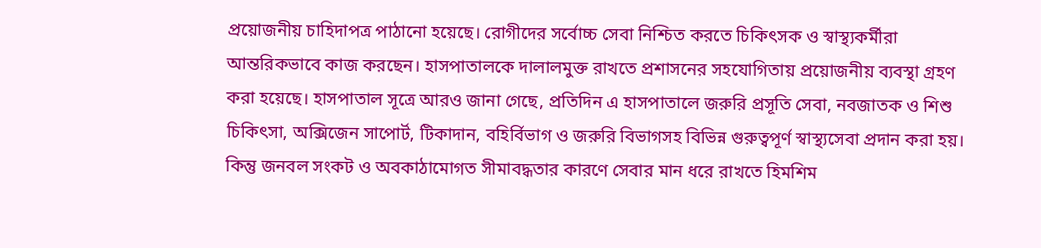প্রয়োজনীয় চাহিদাপত্র পাঠানো হয়েছে। রোগীদের সর্বোচ্চ সেবা নিশ্চিত করতে চিকিৎসক ও স্বাস্থ্যকর্মীরা আন্তরিকভাবে কাজ করছেন। হাসপাতালকে দালালমুক্ত রাখতে প্রশাসনের সহযোগিতায় প্রয়োজনীয় ব্যবস্থা গ্রহণ করা হয়েছে। হাসপাতাল সূত্রে আরও জানা গেছে, প্রতিদিন এ হাসপাতালে জরুরি প্রসূতি সেবা, নবজাতক ও শিশু চিকিৎসা, অক্সিজেন সাপোর্ট, টিকাদান, বহির্বিভাগ ও জরুরি বিভাগসহ বিভিন্ন গুরুত্বপূর্ণ স্বাস্থ্যসেবা প্রদান করা হয়। কিন্তু জনবল সংকট ও অবকাঠামোগত সীমাবদ্ধতার কারণে সেবার মান ধরে রাখতে হিমশিম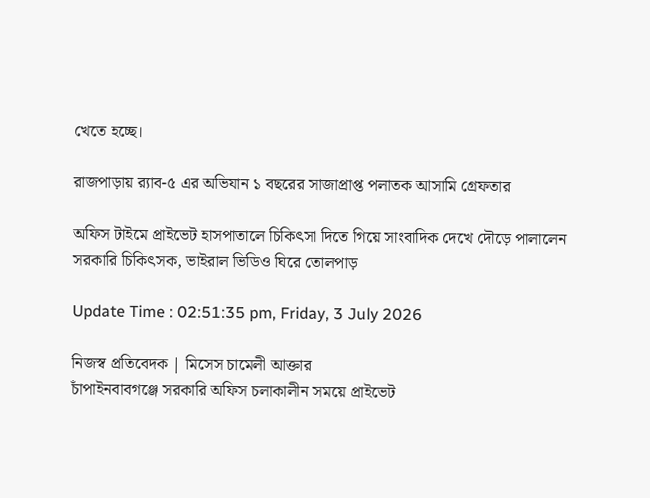খেতে হচ্ছে।

রাজপাড়ায় র‍্যাব-৫ এর অভিযান ১ বছরের সাজাপ্রাপ্ত পলাতক আসামি গ্রেফতার

অফিস টাইমে প্রাইভেট হাসপাতালে চিকিৎসা দিতে গিয়ে সাংবাদিক দেখে দৌড়ে পালালেন সরকারি চিকিৎসক, ভাইরাল ভিডিও ঘিরে তোলপাড়

Update Time : 02:51:35 pm, Friday, 3 July 2026

নিজস্ব প্রতিবেদক | মিসেস চামেলী আক্তার
চাঁপাইনবাবগঞ্জে সরকারি অফিস চলাকালীন সময়ে প্রাইভেট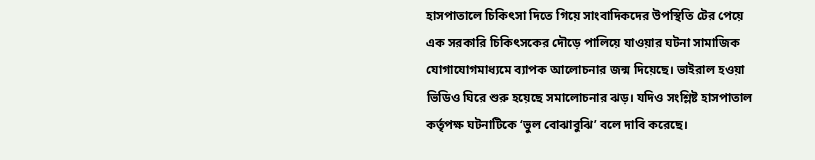হাসপাতালে চিকিৎসা দিতে গিয়ে সাংবাদিকদের উপস্থিতি টের পেয়ে এক সরকারি চিকিৎসকের দৌড়ে পালিয়ে যাওয়ার ঘটনা সামাজিক যোগাযোগমাধ্যমে ব্যাপক আলোচনার জন্ম দিয়েছে। ভাইরাল হওয়া ভিডিও ঘিরে শুরু হয়েছে সমালোচনার ঝড়। যদিও সংশ্লিষ্ট হাসপাতাল কর্তৃপক্ষ ঘটনাটিকে ‘ভুল বোঝাবুঝি’ বলে দাবি করেছে।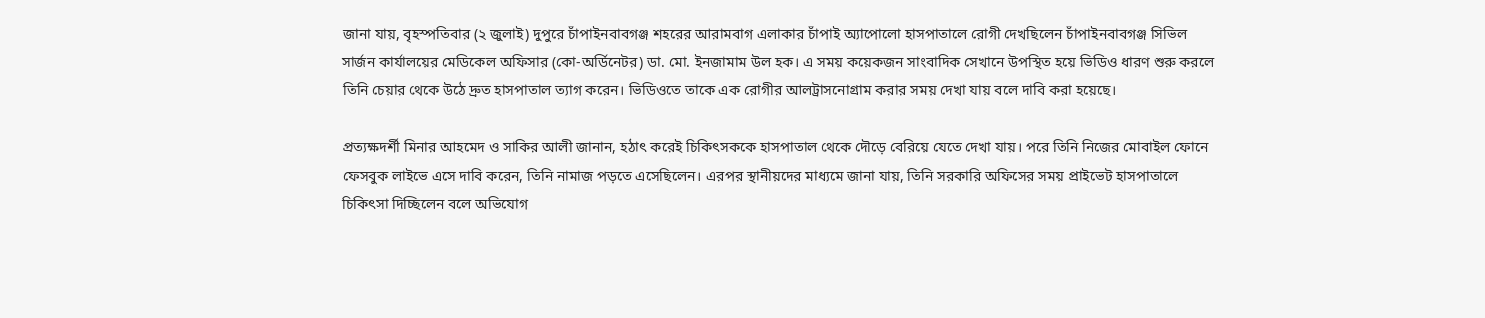জানা যায়, বৃহস্পতিবার (২ জুলাই) দুপুরে চাঁপাইনবাবগঞ্জ শহরের আরামবাগ এলাকার চাঁপাই অ্যাপোলো হাসপাতালে রোগী দেখছিলেন চাঁপাইনবাবগঞ্জ সিভিল সার্জন কার্যালয়ের মেডিকেল অফিসার (কো-অর্ডিনেটর) ডা. মো. ইনজামাম উল হক। এ সময় কয়েকজন সাংবাদিক সেখানে উপস্থিত হয়ে ভিডিও ধারণ শুরু করলে তিনি চেয়ার থেকে উঠে দ্রুত হাসপাতাল ত্যাগ করেন। ভিডিওতে তাকে এক রোগীর আলট্রাসনোগ্রাম করার সময় দেখা যায় বলে দাবি করা হয়েছে।

প্রত্যক্ষদর্শী মিনার আহমেদ ও সাকির আলী জানান, হঠাৎ করেই চিকিৎসককে হাসপাতাল থেকে দৌড়ে বেরিয়ে যেতে দেখা যায়। পরে তিনি নিজের মোবাইল ফোনে ফেসবুক লাইভে এসে দাবি করেন, তিনি নামাজ পড়তে এসেছিলেন। এরপর স্থানীয়দের মাধ্যমে জানা যায়, তিনি সরকারি অফিসের সময় প্রাইভেট হাসপাতালে চিকিৎসা দিচ্ছিলেন বলে অভিযোগ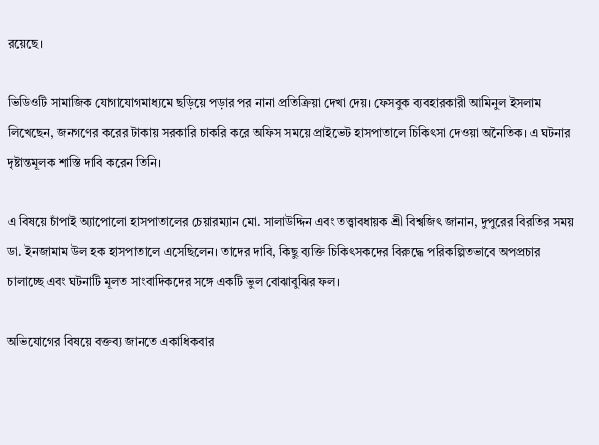রয়েছে।

ভিডিওটি সামাজিক যোগাযোগমাধ্যমে ছড়িয়ে পড়ার পর নানা প্রতিক্রিয়া দেখা দেয়। ফেসবুক ব্যবহারকারী আমিনুল ইসলাম লিখেছেন, জনগণের করের টাকায় সরকারি চাকরি করে অফিস সময়ে প্রাইভেট হাসপাতালে চিকিৎসা দেওয়া অনৈতিক। এ ঘটনার দৃষ্টান্তমূলক শাস্তি দাবি করেন তিনি।

এ বিষয়ে চাঁপাই অ্যাপোলো হাসপাতালের চেয়ারম্যান মো. সালাউদ্দিন এবং তত্ত্বাবধায়ক শ্রী বিশ্বজিৎ জানান, দুপুরের বিরতির সময় ডা. ইনজামাম উল হক হাসপাতালে এসেছিলেন। তাদের দাবি, কিছু ব্যক্তি চিকিৎসকদের বিরুদ্ধে পরিকল্পিতভাবে অপপ্রচার চালাচ্ছে এবং ঘটনাটি মূলত সাংবাদিকদের সঙ্গে একটি ভুল বোঝাবুঝির ফল।

অভিযোগের বিষয়ে বক্তব্য জানতে একাধিকবার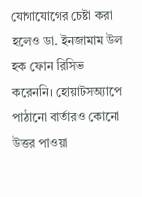যোগাযোগের চেষ্টা করা হলেও ডা. ইনজামাম উল হক ফোন রিসিভ করেননি। হোয়াটসঅ্যাপে পাঠানো বার্তারও কোনো উত্তর পাওয়া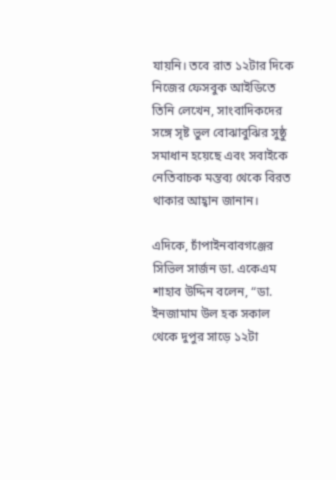যায়নি। তবে রাত ১২টার দিকে নিজের ফেসবুক আইডিতে তিনি লেখেন, সাংবাদিকদের সঙ্গে সৃষ্ট ভুল বোঝাবুঝির সুষ্ঠু সমাধান হয়েছে এবং সবাইকে নেতিবাচক মন্তব্য থেকে বিরত থাকার আহ্বান জানান।

এদিকে, চাঁপাইনবাবগঞ্জের সিভিল সার্জন ডা. একেএম শাহাব উদ্দিন বলেন, “ডা. ইনজামাম উল হক সকাল থেকে দুপুর সাড়ে ১২টা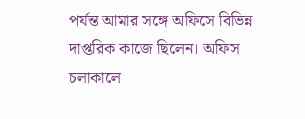পর্যন্ত আমার সঙ্গে অফিসে বিভিন্ন দাপ্তরিক কাজে ছিলেন। অফিস চলাকালে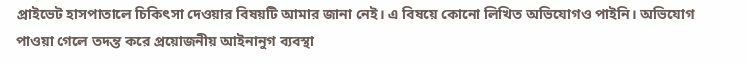প্রাইভেট হাসপাতালে চিকিৎসা দেওয়ার বিষয়টি আমার জানা নেই। এ বিষয়ে কোনো লিখিত অভিযোগও পাইনি। অভিযোগ পাওয়া গেলে তদন্ত করে প্রয়োজনীয় আইনানুগ ব্যবস্থা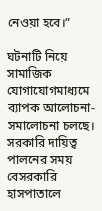নেওয়া হবে।”

ঘটনাটি নিয়ে সামাজিক যোগাযোগমাধ্যমে ব্যাপক আলোচনা-সমালোচনা চলছে। সরকারি দায়িত্ব পালনের সময় বেসরকারি হাসপাতালে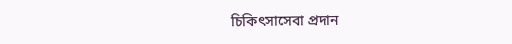চিকিৎসাসেবা প্রদান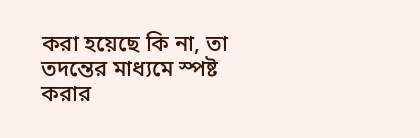করা হয়েছে কি না, তা তদন্তের মাধ্যমে স্পষ্ট করার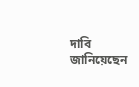দাবি জানিয়েছেন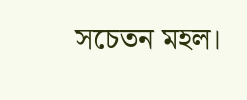সচেতন মহল।